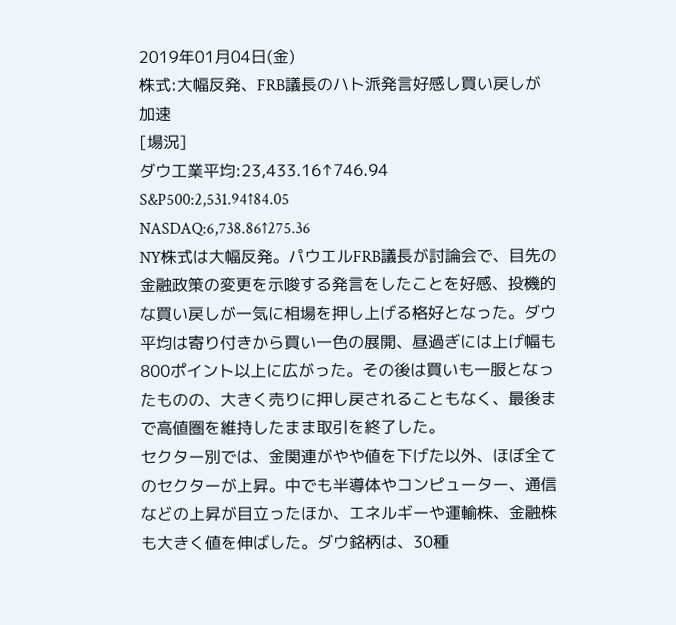2019年01月04日(金)
株式:大幅反発、FRB議長のハト派発言好感し買い戻しが加速
[場況]
ダウ工業平均:23,433.16↑746.94
S&P500:2,531.94↑84.05
NASDAQ:6,738.86↑275.36
NY株式は大幅反発。パウエルFRB議長が討論会で、目先の金融政策の変更を示唆する発言をしたことを好感、投機的な買い戻しが一気に相場を押し上げる格好となった。ダウ平均は寄り付きから買い一色の展開、昼過ぎには上げ幅も800ポイント以上に広がった。その後は買いも一服となったものの、大きく売りに押し戻されることもなく、最後まで高値圏を維持したまま取引を終了した。
セクター別では、金関連がやや値を下げた以外、ほぼ全てのセクターが上昇。中でも半導体やコンピューター、通信などの上昇が目立ったほか、エネルギーや運輸株、金融株も大きく値を伸ばした。ダウ銘柄は、30種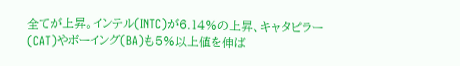全てが上昇。インテル(INTC)が6.14%の上昇、キャタピラー(CAT)やボーイング(BA)も5%以上値を伸ば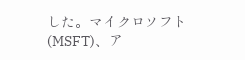した。マイクロソフト(MSFT)、ア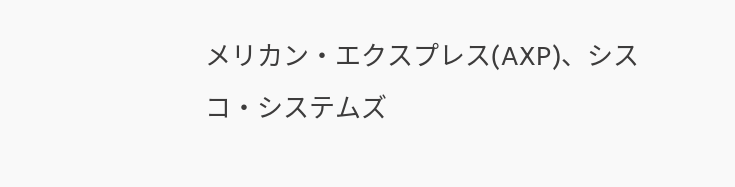メリカン・エクスプレス(AXP)、シスコ・システムズ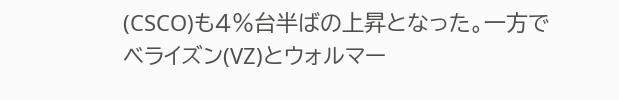(CSCO)も4%台半ばの上昇となった。一方でベライズン(VZ)とウォルマー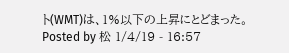ト(WMT)は、1%以下の上昇にとどまった。
Posted by 松 1/4/19 - 16:57